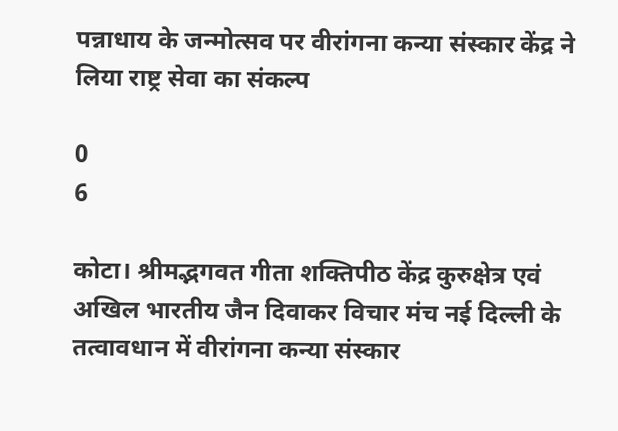पन्नाधाय के जन्मोत्सव पर वीरांगना कन्या संस्कार केंद्र ने लिया राष्ट्र सेवा का संकल्प

0
6

कोटा। श्रीमद्भगवत गीता शक्तिपीठ केंद्र कुरुक्षेत्र एवं अखिल भारतीय जैन दिवाकर विचार मंच नई दिल्ली के तत्वावधान में वीरांगना कन्या संस्कार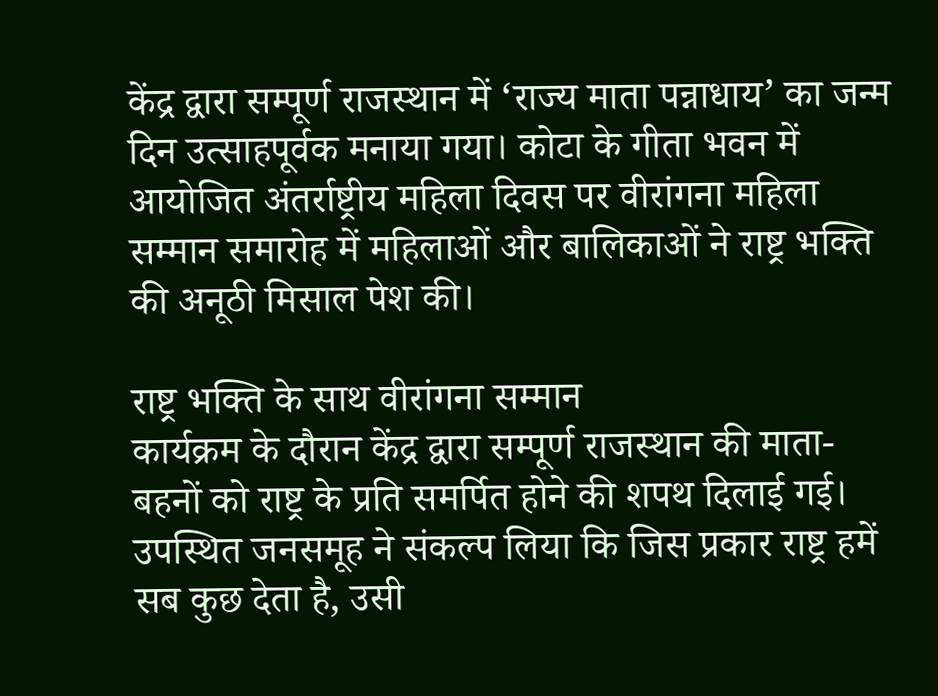केंद्र द्वारा सम्पूर्ण राजस्थान में ‘राज्य माता पन्नाधाय’ का जन्म दिन उत्साहपूर्वक मनाया गया। कोटा के गीता भवन में आयोजित अंतर्राष्ट्रीय महिला दिवस पर वीरांगना महिला सम्मान समारोह में महिलाओं और बालिकाओं ने राष्ट्र भक्ति की अनूठी मिसाल पेश की।

राष्ट्र भक्ति के साथ वीरांगना सम्मान
कार्यक्रम के दौरान केंद्र द्वारा सम्पूर्ण राजस्थान की माता-बहनों को राष्ट्र के प्रति समर्पित होने की शपथ दिलाई गई। उपस्थित जनसमूह ने संकल्प लिया कि जिस प्रकार राष्ट्र हमें सब कुछ देता है, उसी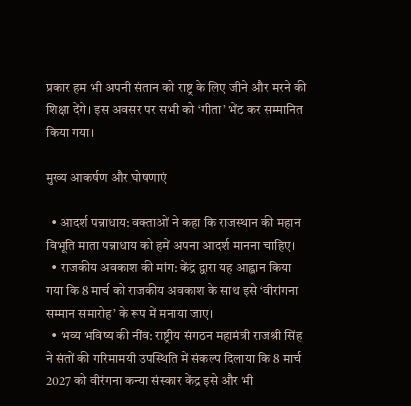प्रकार हम भी अपनी संतान को राष्ट्र के लिए जीने और मरने की शिक्षा देंगे। इस अवसर पर सभी को ‘गीता’ भेंट कर सम्मानित किया गया।

मुख्य आकर्षण और घोषणाएं

  • आदर्श पन्नाधाय: वक्ताओं ने कहा कि राजस्थान की महान विभूति माता पन्नाधाय को हमें अपना आदर्श मानना चाहिए।
  • राजकीय अवकाश की मांग: केंद्र द्वारा यह आह्वान किया गया कि 8 मार्च को राजकीय अवकाश के साथ इसे ‘वीरांगना सम्मान समारोह’ के रूप में मनाया जाए।
  • भव्य भविष्य की नींव: राष्ट्रीय संगठन महामंत्री राजश्री सिंह ने संतों की गरिमामयी उपस्थिति में संकल्प दिलाया कि 8 मार्च 2027 को वीरंगना कन्या संस्कार केंद्र इसे और भी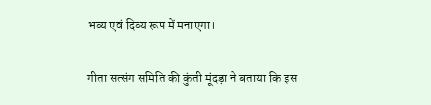भव्य एवं दिव्य रूप में मनाएगा।

गीता सत्संग समिति की कुंती मूंदड़ा ने बताया कि इस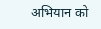अभियान को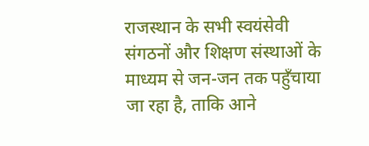राजस्थान के सभी स्वयंसेवी संगठनों और शिक्षण संस्थाओं के माध्यम से जन-जन तक पहुँचाया जा रहा है, ताकि आने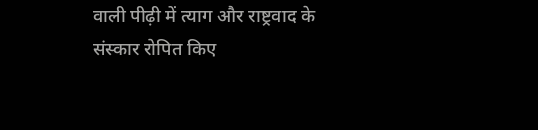वाली पीढ़ी में त्याग और राष्ट्रवाद के संस्कार रोपित किए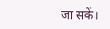जा सकें।